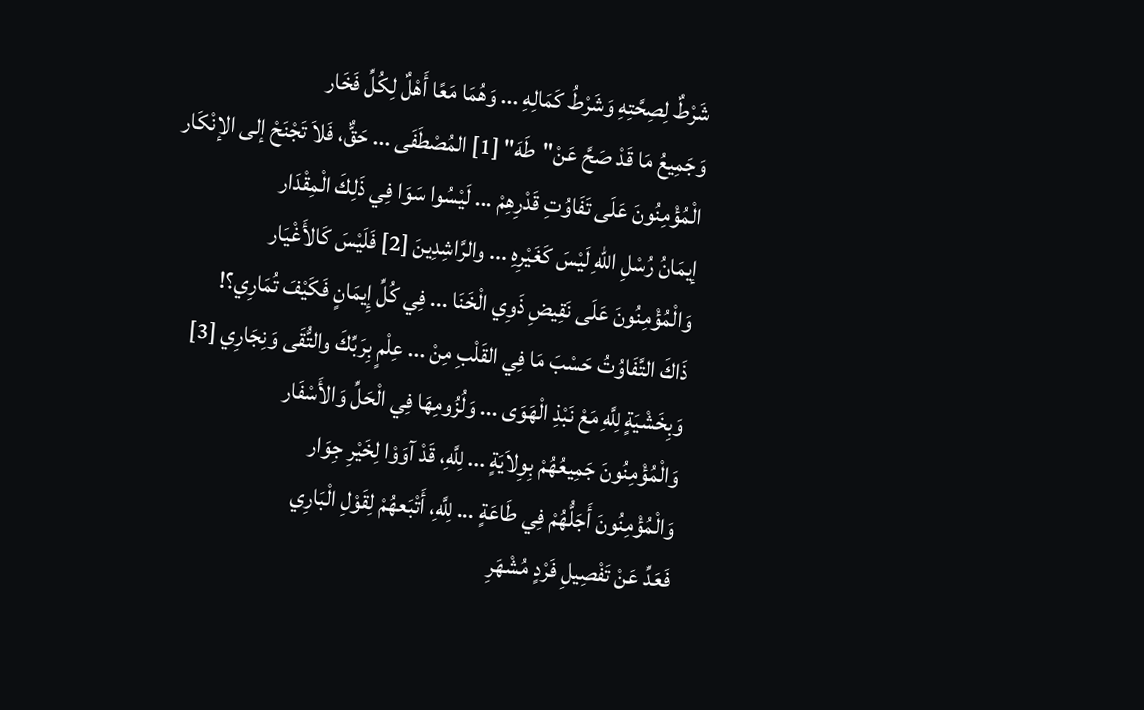شَرْطٌ لِصِحَّتِهِ وَشَرْطُ كَمَالِهِ ... وَهُمَا مَعًا أَهْلٌ لِكُلِّ فَخَار
وَجَمِيعُ مَا قَدْ صَحَّ عَنْ"طَهَ" [1] المُصْطَفَى ... حَقٌّ، فَلاَ تَجْنَحْ إلى الإنْكَار
الْمُؤْمِنُونَ عَلَى تَفَاوُتِ قَدْرِهِمْ ... لَيْسُوا سَوَا فِي ذَلِكَ الْمِقْدَار
إيمَانُ رُسْلِ اللهِ لَيْسَ كَغَيْرِهِ ... والرَّاشِدِينَ [2] فَلَيْسَ كَالأَغْيَار
وَالْمُؤْمِنُونَ عَلَى نَقِيضِ ذَوِي الْخَنَا ... فِي كُلِّ إِيمَانٍ فَكَيْفَ تُمَارِي؟!
ذَاكَ التَّفَاوُتُ حَسْبَ مَا فِي القَلْبِ مِنْ ... عِلْمٍ بِرَبِّكَ والتُّقَى وَنِجَارِي [3]
وَبِخَشْيَةٍ لِلَّهِ مَعْ نَبْذِ الْهَوَى ... وَلُزُومِهَا فِي الْحَلِّ وَالأَسْفَار
وَالْمُؤْمِنُونَ جَمِيعُهُمْ بِوِلاَيَةٍ ... لِلَّهِ، قَدْ آوَوْا لِخَيْرِ جِوَار
وَالْمُؤْمِنُونَ أَجَلُّهُمْ فِي طَاعَةٍ ... لِلَّهِ، أَتْبَعهُمْ لِقَوْلِ الْبَارِي
فَعَدِّ عَنْ تَفْصِيلِ فَرْدٍ مُشْهَرِ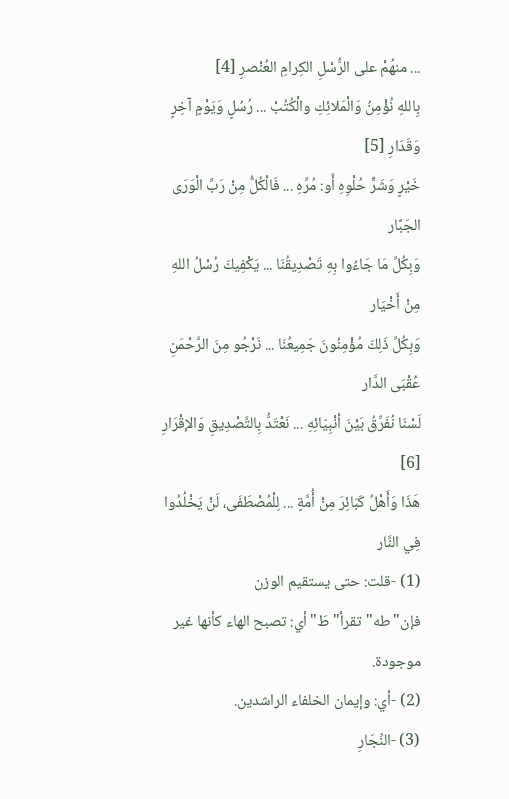... منهُمْ على الرُّسْلِ الكِرامِ العُنْصرِ [4]
بِاللهِ نُؤْمِنُ وَالْمَلائِكِ والْكُتُبْ ... رُسُلٍ وَيَوْمٍ آخِرٍ وَقَدَارِ [5]
خَيْرٍ وَشَرٍّ حُلْوِهِ أَو: مُرِّهِ ... فَالْكُلُّ مِنْ رَبِّ الْوَرَى الجَبَّار
وَبِكُلِّ مَا جَاءُوا بِهِ تَصْدِيقُنَا ... يَكْفِيكَ رُسْلُ اللهِ مِنْ أَخْيَار
وَبِكُلِّ ذَلِكَ مُؤْمِنُونَ جَمِيعُنَا ... نَرْجُو مِنَ الرَّحْمَنِ عُقْبَى الدَّار
لَسْنَا نُفَرِّقُ بَيْنَ أنْبِيّائِهِ ... نَعْتَدُّ بِالتَّصْدِيقِ وَالإقْرَارِ [6]
هَذَا وَأَهْلُ كَبَائِرَ مِنْ أُمَّةٍ ... لِلْمُصْطَفَى، لَنْ يَخْلُدُوا فِي النَّار
(1) -قلت: حتى يستقيم الوزن فإن"طه"تقرأ"طَ"أي: تصبح الهاء كأنها غير موجودة.
(2) -أي: وإيمان الخلفاء الراشدين.
(3) -النِّجَارِ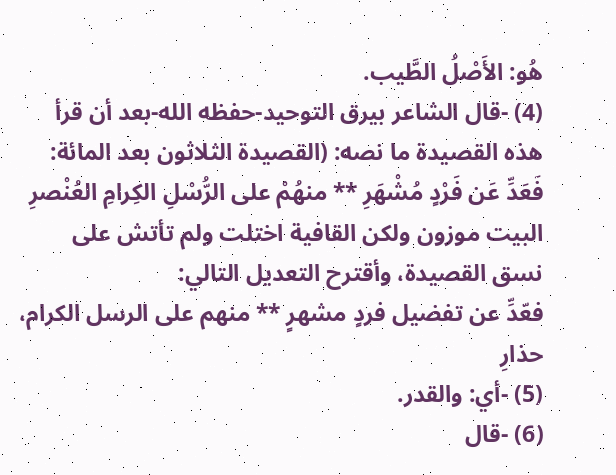هُو: الأَصْلُ الطَّيب.
(4) -قال الشاعر بيرق التوحيد-حفظه الله-بعد أن قرأ هذه القصيدة ما نصه: (القصيدة الثلاثون بعد المائة:
فَعَدِّ عَن فَرْدٍ مُشْهَرِ ** منهُمْ على الرُّسْلِ الكِرامِ العُنْصرِ
البيت موزون ولكن القافية اختلت ولم تأتش على نسق القصيدة، وأقترح التعديل التالي:
فعّدِّ عن تفضيل فردٍ مشهرٍ ** منهم على الرسل الكرام، حذارِ
(5) -أي: والقدر.
(6) -قال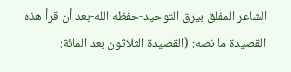الشاعر المفلق بيرق التوحيد-حفظه الله-بعد أن قرأ هذه القصيدة ما نصه: (القصيدة الثلاثون بعد المائة: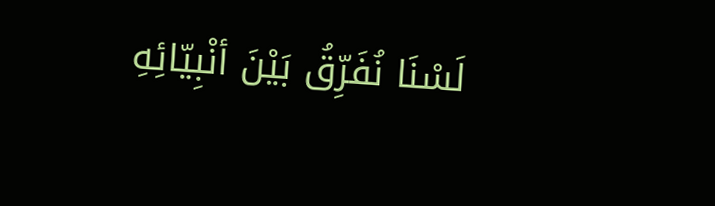لَسْنَا نُفَرِّقُ بَيْنَ أنْبِيّائِهِ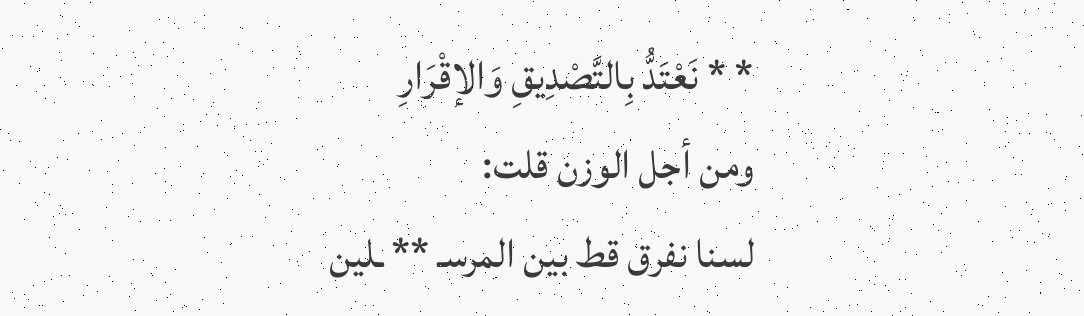* * نَعْتَدُّ بِالتَّصْدِيقِ وَالإقْرَارِ
ومن أجل الوزن قلت:
لسنا نفرق قط بين المرسـ ** ـلين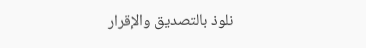نلوذ بالتصديق والإقرار